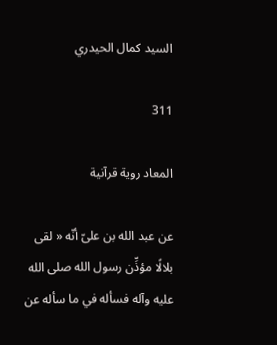السيد كمال الحيدري

311

المعاد روية قرآنية

عن عبد الله بن علىّ أنّه « لقى بلالًا مؤذِّن رسول الله صلى الله عليه وآله فسأله في ما سأله عن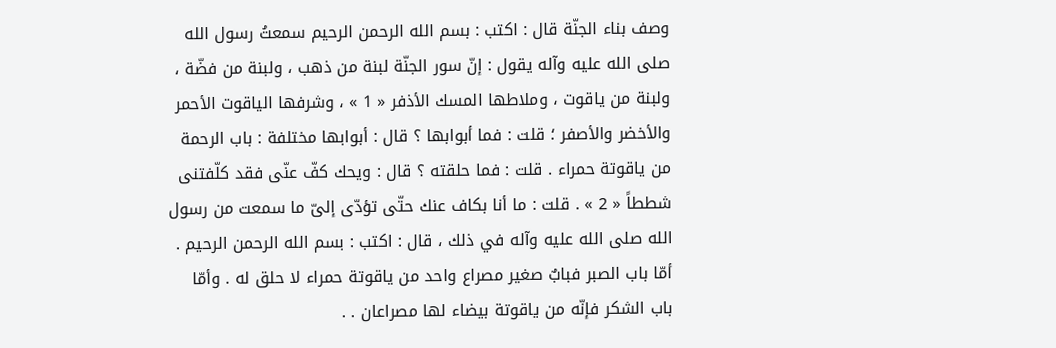وصف بناء الجنّة قال : اكتب : بسم الله الرحمن الرحيم سمعتُ رسول الله صلى الله عليه وآله يقول : إنّ سور الجنّة لبنة من ذهب ، ولبنة من فضّة ، ولبنة من ياقوت ، وملاطها المسك الأذفر « 1 » ، وشرفها الياقوت الأحمر والأخضر والأصفر ؛ قلت : فما أبوابها ؟ قال : أبوابها مختلفة : باب الرحمة من ياقوتة حمراء . قلت : فما حلقته ؟ قال : ويحك كفّ عنّى فقد كلّفتنى شططاً « 2 » . قلت : ما أنا بكاف عنك حتّى تؤدّى إلىّ ما سمعت من رسول الله صلى الله عليه وآله في ذلك ، قال : اكتب : بسم الله الرحمن الرحيم . أمّا باب الصبر فبابٌ صغير مصراع واحد من ياقوتة حمراء لا حلق له . وأمّا باب الشكر فإنّه من ياقوتة بيضاء لها مصراعان . .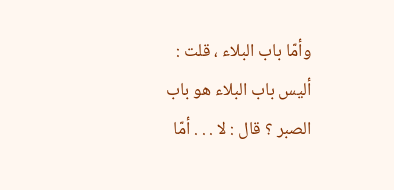وأمّا باب البلاء ، قلت : أليس باب البلاء هو باب الصبر ؟ قال : لا . . . أمّا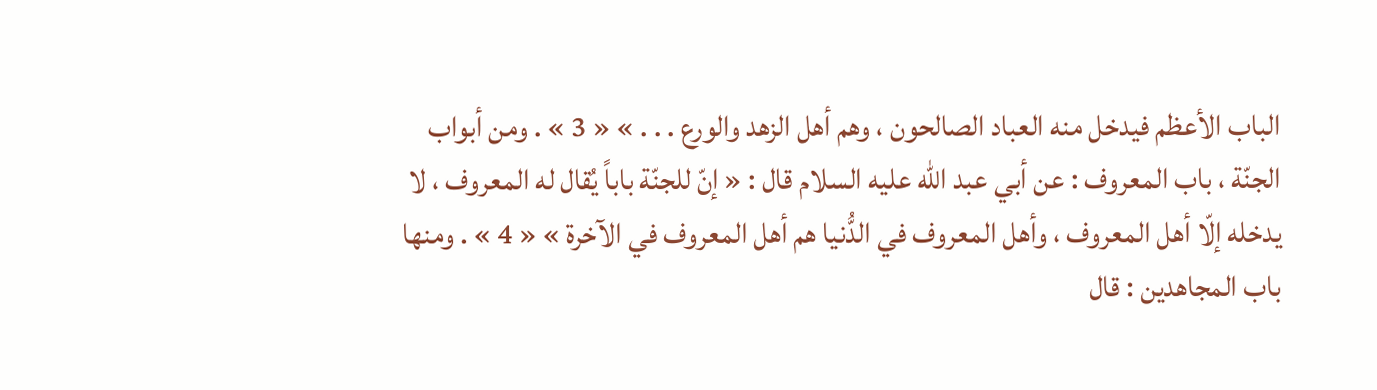الباب الأعظم فيدخل منه العباد الصالحون ، وهم أهل الزهد والورع . . . » « 3 » . ومن أبواب الجنّة ، باب المعروف : عن أبي عبد الله عليه السلام قال : « إنّ للجنّة باباً يُقال له المعروف ، لا يدخله إلّا أهل المعروف ، وأهل المعروف في الدُّنيا هم أهل المعروف في الآخرة » « 4 » . ومنها باب المجاهدين : قال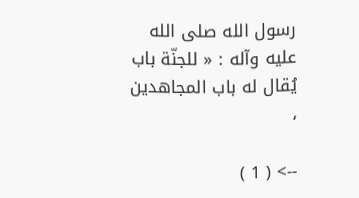رسول الله صلى الله عليه وآله : « للجنّة باب يُقال له باب المجاهدين ،

--> ( 1 )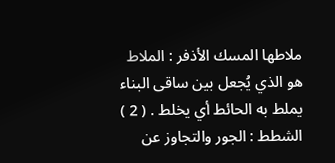ملاطها المسك الأذفر : الملاط هو الذي يُجعل بين ساقى البناء يملط به الحائط أي يخلط . ( 2 ) الشطط : الجور والتجاوز عن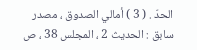الحدّ . ( 3 ) أمالي الصدوق ، مصدر سابق : الحديث 2 ، المجلس 38 ، ص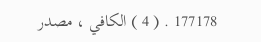177178 . ( 4 ) الكافي ، مصدر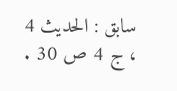سابق : الحديث 4 ، ج 4 ص 30 .